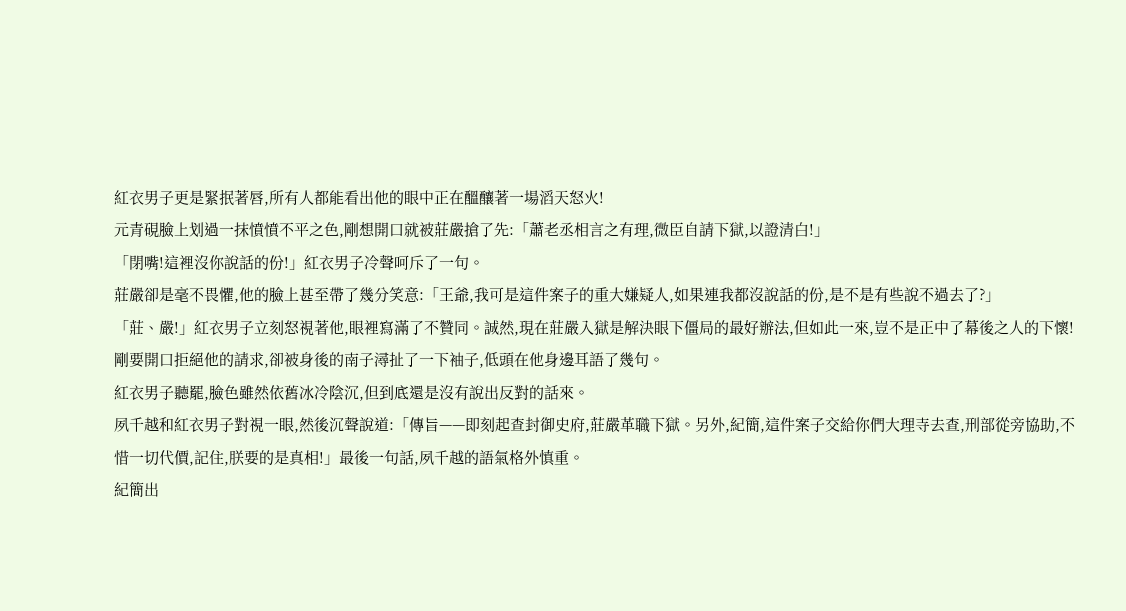紅衣男子更是緊抿著唇,所有人都能看出他的眼中正在醞釀著一場滔天怒火!
元青硯臉上划過一抹憤憤不平之色,剛想開口就被莊嚴搶了先:「蕭老丞相言之有理,微臣自請下獄,以證清白!」
「閉嘴!這裡沒你說話的份!」紅衣男子冷聲呵斥了一句。
莊嚴卻是毫不畏懼,他的臉上甚至帶了幾分笑意:「王爺,我可是這件案子的重大嫌疑人,如果連我都沒說話的份,是不是有些說不過去了?」
「莊、嚴!」紅衣男子立刻怒視著他,眼裡寫滿了不贊同。誠然,現在莊嚴入獄是解決眼下僵局的最好辦法,但如此一來,豈不是正中了幕後之人的下懷!
剛要開口拒絕他的請求,卻被身後的南子潯扯了一下袖子,低頭在他身邊耳語了幾句。
紅衣男子聽罷,臉色雖然依舊冰冷陰沉,但到底還是沒有說出反對的話來。
夙千越和紅衣男子對視一眼,然後沉聲說道:「傳旨——即刻起查封御史府,莊嚴革職下獄。另外,紀簡,這件案子交給你們大理寺去查,刑部從旁協助,不惜一切代價,記住,朕要的是真相!」最後一句話,夙千越的語氣格外慎重。
紀簡出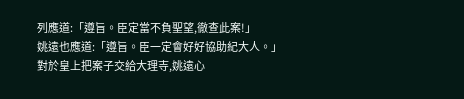列應道:「遵旨。臣定當不負聖望,徹查此案!」
姚遠也應道:「遵旨。臣一定會好好協助紀大人。」
對於皇上把案子交給大理寺,姚遠心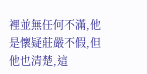裡並無任何不滿,他是懷疑莊嚴不假,但他也清楚,這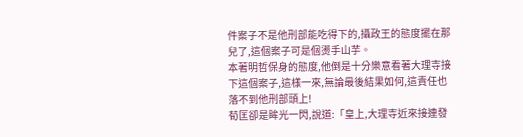件案子不是他刑部能吃得下的,攝政王的態度擺在那兒了,這個案子可是個燙手山芋。
本著明哲保身的態度,他倒是十分樂意看著大理寺接下這個案子,這樣一來,無論最後結果如何,這責任也落不到他刑部頭上!
荀匡卻是眸光一閃,說道:「皇上,大理寺近來接連發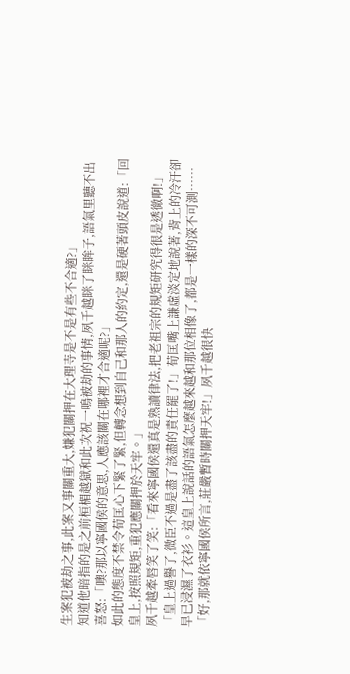生案犯被劫之事,此案又事關重大,嫌犯關押在大理寺是不是有些不合適?」
知道他暗指的是之前桓楣越獄和此次祝一鳴被劫的事情,夙千越眯了眯眸子,語氣里聽不出喜怒:「噢?那以寧國侯的意思,人應該關在哪裡才合適呢?」
如此的態度不禁令荀匡心下緊了緊,但轉念想到自己和那人的約定,還是硬著頭皮說道:「回皇上,按照規矩,重犯應關押於天牢。」
夙千越牽唇笑了笑:「看來寧國侯還真是熟讀律法,把老祖宗的規矩研究得很是透徹啊!」
「皇上過譽了,微臣不過是盡了該盡的責任罷了!」荀匡嘴上謙虛淡定地說著,背上的冷汗卻早已浸濕了衣衫。這皇上說話的語氣怎麼越來越和那位相像了,都是一樣的深不可測……
「好,那就依寧國侯所言,莊嚴暫時關押天牢!」夙千越很快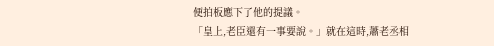便拍板應下了他的提議。
「皇上,老臣還有一事要說。」就在這時,蕭老丞相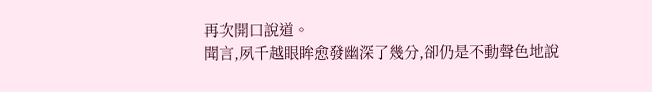再次開口說道。
聞言,夙千越眼眸愈發幽深了幾分,卻仍是不動聲色地說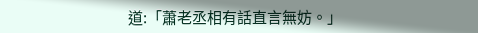道:「蕭老丞相有話直言無妨。」